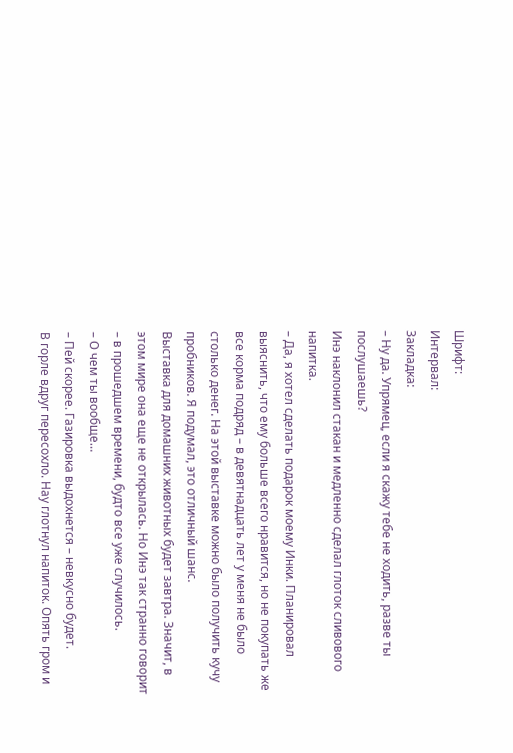Шрифт:
Интервал:
Закладка:
– Ну да. Упрямец, если я скажу тебе не ходить, разве ты послушаешь?
Инэ наклонил стакан и медленно сделал глоток сливового напитка.
– Да, я хотел сделать подарок моему Инки. Планировал выяснить, что ему больше всего нравится, но не покупать же все корма подряд – в девятнадцать лет у меня не было столько денег. На этой выставке можно было получить кучу пробников. Я подумал, это отличный шанс.
Выставка для домашних животных будет завтра. Значит, в этом мире она еще не открылась. Но Инэ так странно говорит – в прошедшем времени, будто все уже случилось.
– О чем ты вообще…
– Пей скорее. Газировка выдохнется – невкусно будет.
В горле вдруг пересохло. Нау глотнул напиток. Опять гром и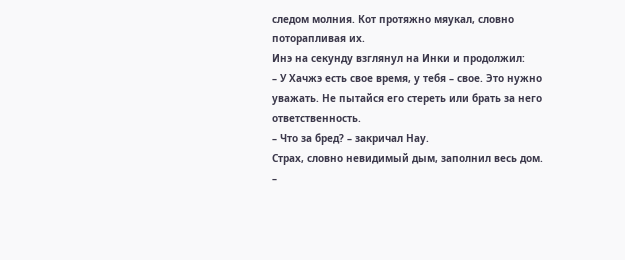следом молния. Кот протяжно мяукал, словно поторапливая их.
Инэ на секунду взглянул на Инки и продолжил:
– У Хачжэ есть свое время, у тебя – свое. Это нужно уважать. Не пытайся его стереть или брать за него ответственность.
– Что за бред? – закричал Нау.
Страх, словно невидимый дым, заполнил весь дом.
–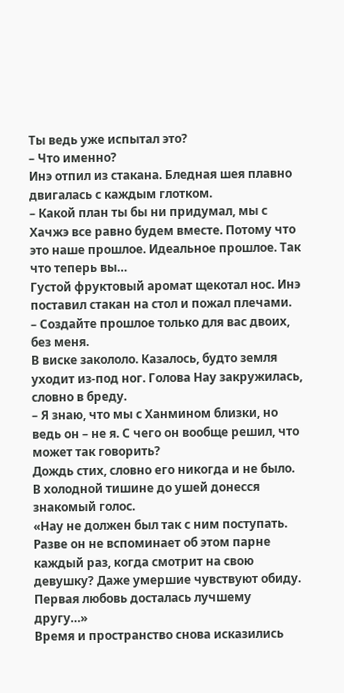Ты ведь уже испытал это?
– Что именно?
Инэ отпил из стакана. Бледная шея плавно двигалась с каждым глотком.
– Какой план ты бы ни придумал, мы с Хачжэ все равно будем вместе. Потому что это наше прошлое. Идеальное прошлое. Так что теперь вы…
Густой фруктовый аромат щекотал нос. Инэ поставил стакан на стол и пожал плечами.
– Создайте прошлое только для вас двоих, без меня.
В виске закололо. Казалось, будто земля уходит из-под ног. Голова Нау закружилась, словно в бреду.
– Я знаю, что мы с Ханмином близки, но ведь он – не я. С чего он вообще решил, что может так говорить?
Дождь стих, словно его никогда и не было. В холодной тишине до ушей донесся знакомый голос.
«Нау не должен был так с ним поступать. Разве он не вспоминает об этом парне каждый раз, когда смотрит на свою девушку? Даже умершие чувствуют обиду. Первая любовь досталась лучшему другу…»
Время и пространство снова исказились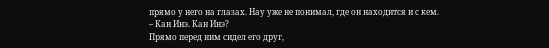прямо у него на глазах. Нау уже не понимал, где он находится и с кем.
– Кан Инэ. Кан Инэ?
Прямо перед ним сидел его друг,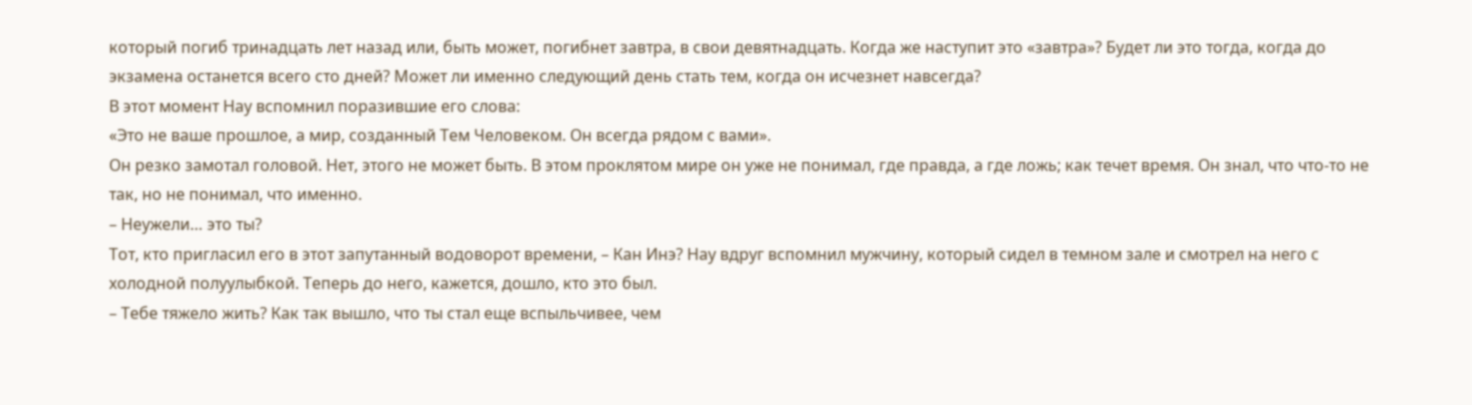который погиб тринадцать лет назад или, быть может, погибнет завтра, в свои девятнадцать. Когда же наступит это «завтра»? Будет ли это тогда, когда до экзамена останется всего сто дней? Может ли именно следующий день стать тем, когда он исчезнет навсегда?
В этот момент Нау вспомнил поразившие его слова:
«Это не ваше прошлое, а мир, созданный Тем Человеком. Он всегда рядом с вами».
Он резко замотал головой. Нет, этого не может быть. В этом проклятом мире он уже не понимал, где правда, а где ложь; как течет время. Он знал, что что-то не так, но не понимал, что именно.
– Неужели… это ты?
Тот, кто пригласил его в этот запутанный водоворот времени, – Кан Инэ? Нау вдруг вспомнил мужчину, который сидел в темном зале и смотрел на него с холодной полуулыбкой. Теперь до него, кажется, дошло, кто это был.
– Тебе тяжело жить? Как так вышло, что ты стал еще вспыльчивее, чем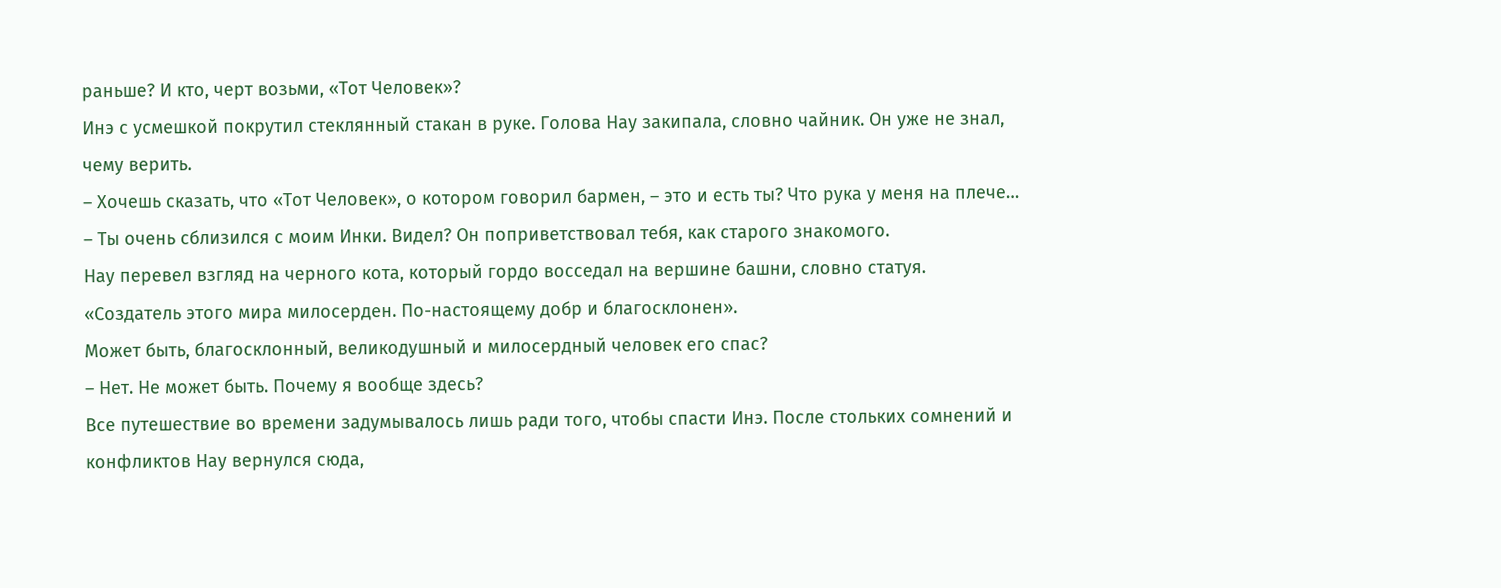раньше? И кто, черт возьми, «Тот Человек»?
Инэ с усмешкой покрутил стеклянный стакан в руке. Голова Нау закипала, словно чайник. Он уже не знал, чему верить.
– Хочешь сказать, что «Тот Человек», о котором говорил бармен, – это и есть ты? Что рука у меня на плече…
– Ты очень сблизился с моим Инки. Видел? Он поприветствовал тебя, как старого знакомого.
Нау перевел взгляд на черного кота, который гордо восседал на вершине башни, словно статуя.
«Создатель этого мира милосерден. По-настоящему добр и благосклонен».
Может быть, благосклонный, великодушный и милосердный человек его спас?
– Нет. Не может быть. Почему я вообще здесь?
Все путешествие во времени задумывалось лишь ради того, чтобы спасти Инэ. После стольких сомнений и конфликтов Нау вернулся сюда,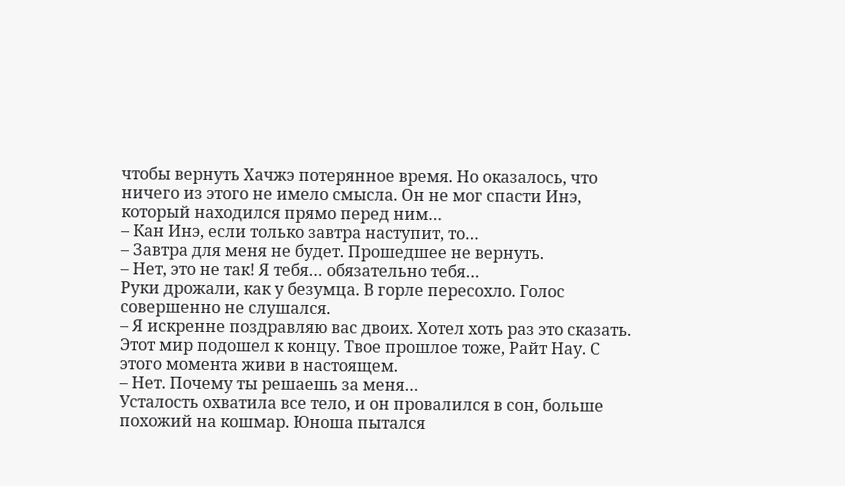чтобы вернуть Хачжэ потерянное время. Но оказалось, что ничего из этого не имело смысла. Он не мог спасти Инэ, который находился прямо перед ним…
– Кан Инэ, если только завтра наступит, то…
– Завтра для меня не будет. Прошедшее не вернуть.
– Нет, это не так! Я тебя… обязательно тебя…
Руки дрожали, как у безумца. В горле пересохло. Голос совершенно не слушался.
– Я искренне поздравляю вас двоих. Хотел хоть раз это сказать. Этот мир подошел к концу. Твое прошлое тоже, Райт Нау. С этого момента живи в настоящем.
– Нет. Почему ты решаешь за меня…
Усталость охватила все тело, и он провалился в сон, больше похожий на кошмар. Юноша пытался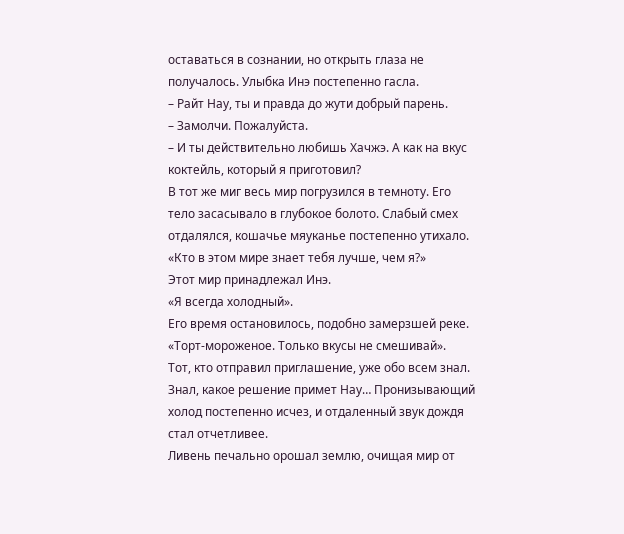оставаться в сознании, но открыть глаза не получалось. Улыбка Инэ постепенно гасла.
– Райт Нау, ты и правда до жути добрый парень.
– Замолчи. Пожалуйста.
– И ты действительно любишь Хачжэ. А как на вкус коктейль, который я приготовил?
В тот же миг весь мир погрузился в темноту. Его тело засасывало в глубокое болото. Слабый смех отдалялся, кошачье мяуканье постепенно утихало.
«Кто в этом мире знает тебя лучше, чем я?»
Этот мир принадлежал Инэ.
«Я всегда холодный».
Его время остановилось, подобно замерзшей реке.
«Торт-мороженое. Только вкусы не смешивай».
Тот, кто отправил приглашение, уже обо всем знал. Знал, какое решение примет Нау… Пронизывающий холод постепенно исчез, и отдаленный звук дождя стал отчетливее.
Ливень печально орошал землю, очищая мир от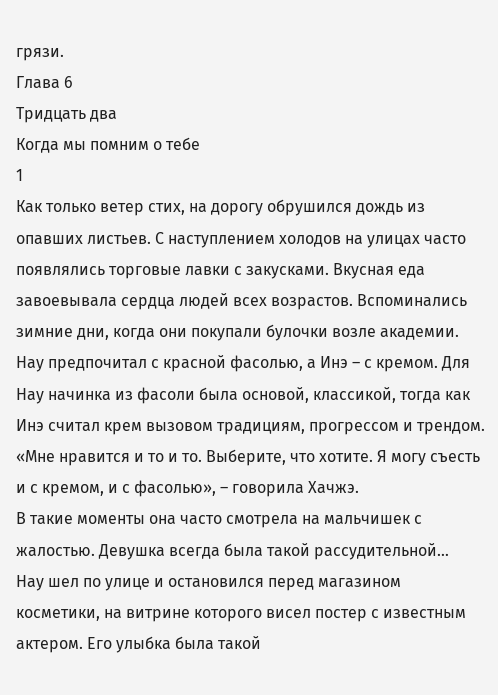грязи.
Глава 6
Тридцать два
Когда мы помним о тебе
1
Как только ветер стих, на дорогу обрушился дождь из опавших листьев. С наступлением холодов на улицах часто появлялись торговые лавки с закусками. Вкусная еда завоевывала сердца людей всех возрастов. Вспоминались зимние дни, когда они покупали булочки возле академии. Нау предпочитал с красной фасолью, а Инэ – с кремом. Для Нау начинка из фасоли была основой, классикой, тогда как Инэ считал крем вызовом традициям, прогрессом и трендом.
«Мне нравится и то и то. Выберите, что хотите. Я могу съесть и с кремом, и с фасолью», – говорила Хачжэ.
В такие моменты она часто смотрела на мальчишек с жалостью. Девушка всегда была такой рассудительной…
Нау шел по улице и остановился перед магазином косметики, на витрине которого висел постер с известным актером. Его улыбка была такой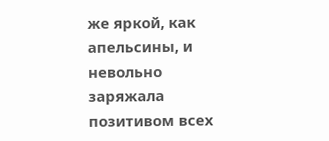же яркой, как апельсины, и невольно заряжала позитивом всех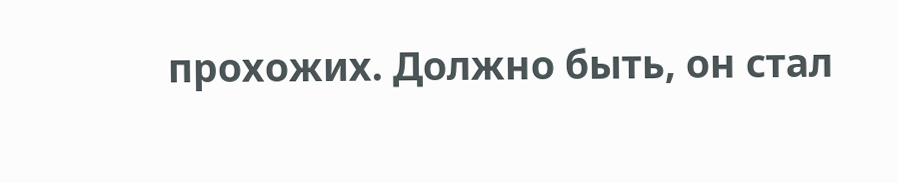прохожих. Должно быть, он стал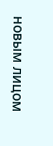новым лицом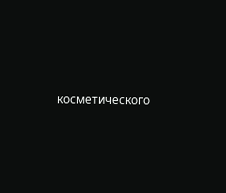косметического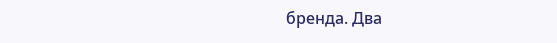бренда. Два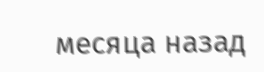месяца назад